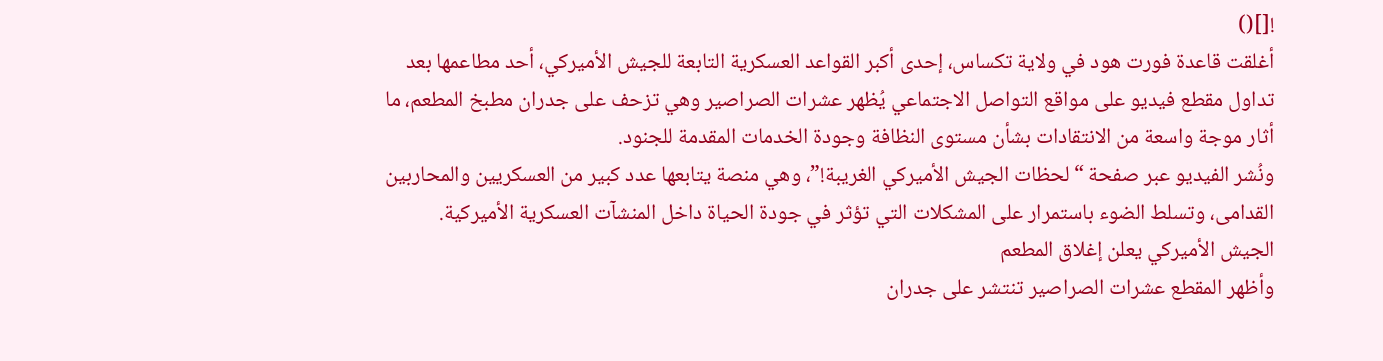![]()
أغلقت قاعدة فورت هود في ولاية تكساس، إحدى أكبر القواعد العسكرية التابعة للجيش الأميركي، أحد مطاعمها بعد تداول مقطع فيديو على مواقع التواصل الاجتماعي يُظهر عشرات الصراصير وهي تزحف على جدران مطبخ المطعم، ما أثار موجة واسعة من الانتقادات بشأن مستوى النظافة وجودة الخدمات المقدمة للجنود.
ونُشر الفيديو عبر صفحة “لحظات الجيش الأميركي الغريبة!”، وهي منصة يتابعها عدد كبير من العسكريين والمحاربين القدامى، وتسلط الضوء باستمرار على المشكلات التي تؤثر في جودة الحياة داخل المنشآت العسكرية الأميركية.
الجيش الأميركي يعلن إغلاق المطعم
وأظهر المقطع عشرات الصراصير تنتشر على جدران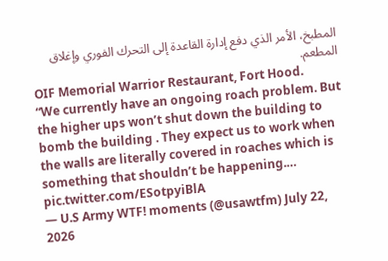المطبخ، الأمر الذي دفع إدارة القاعدة إلى التحرك الفوري وإغلاق المطعم.
OIF Memorial Warrior Restaurant, Fort Hood.
“We currently have an ongoing roach problem. But the higher ups won’t shut down the building to bomb the building . They expect us to work when the walls are literally covered in roaches which is something that shouldn’t be happening.… pic.twitter.com/ESotpyiBlA
— U.S Army WTF! moments (@usawtfm) July 22, 2026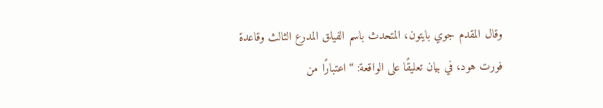وقال المقدم جوي بايتون، المتحدث باسم الفيلق المدرع الثالث وقاعدة فورت هود، في بيان تعليقًا على الواقعة: “اعتبارًا من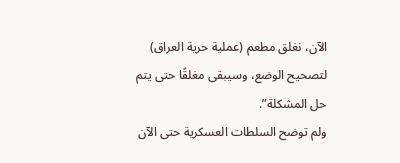الآن، نغلق مطعم (عملية حرية العراق) لتصحيح الوضع، وسيبقى مغلقًا حتى يتم حل المشكلة”.
ولم توضح السلطات العسكرية حتى الآن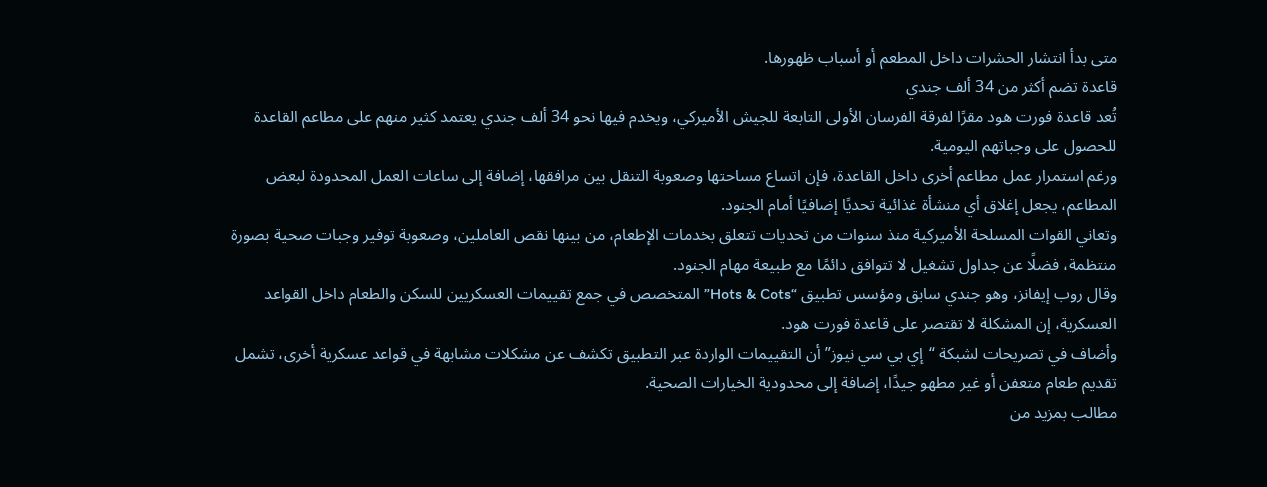متى بدأ انتشار الحشرات داخل المطعم أو أسباب ظهورها.
قاعدة تضم أكثر من 34 ألف جندي
تُعد قاعدة فورت هود مقرًا لفرقة الفرسان الأولى التابعة للجيش الأميركي، ويخدم فيها نحو 34 ألف جندي يعتمد كثير منهم على مطاعم القاعدة للحصول على وجباتهم اليومية.
ورغم استمرار عمل مطاعم أخرى داخل القاعدة، فإن اتساع مساحتها وصعوبة التنقل بين مرافقها، إضافة إلى ساعات العمل المحدودة لبعض المطاعم، يجعل إغلاق أي منشأة غذائية تحديًا إضافيًا أمام الجنود.
وتعاني القوات المسلحة الأميركية منذ سنوات من تحديات تتعلق بخدمات الإطعام، من بينها نقص العاملين، وصعوبة توفير وجبات صحية بصورة منتظمة، فضلًا عن جداول تشغيل لا تتوافق دائمًا مع طبيعة مهام الجنود.
وقال روب إيفانز، وهو جندي سابق ومؤسس تطبيق “Hots & Cots” المتخصص في جمع تقييمات العسكريين للسكن والطعام داخل القواعد العسكرية، إن المشكلة لا تقتصر على قاعدة فورت هود.
وأضاف في تصريحات لشبكة “إي بي سي نيوز” أن التقييمات الواردة عبر التطبيق تكشف عن مشكلات مشابهة في قواعد عسكرية أخرى، تشمل تقديم طعام متعفن أو غير مطهو جيدًا، إضافة إلى محدودية الخيارات الصحية.
مطالب بمزيد من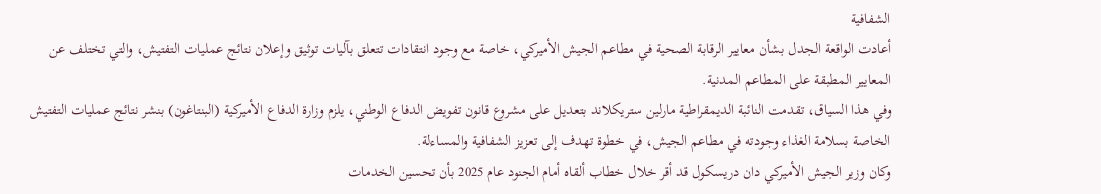الشفافية
أعادت الواقعة الجدل بشأن معايير الرقابة الصحية في مطاعم الجيش الأميركي، خاصة مع وجود انتقادات تتعلق بآليات توثيق وإعلان نتائج عمليات التفتيش، والتي تختلف عن المعايير المطبقة على المطاعم المدنية.
وفي هذا السياق، تقدمت النائبة الديمقراطية مارلين ستريكلاند بتعديل على مشروع قانون تفويض الدفاع الوطني، يلزم وزارة الدفاع الأميركية (البنتاغون) بنشر نتائج عمليات التفتيش الخاصة بسلامة الغذاء وجودته في مطاعم الجيش، في خطوة تهدف إلى تعزيز الشفافية والمساءلة.
وكان وزير الجيش الأميركي دان دريسكول قد أقر خلال خطاب ألقاه أمام الجنود عام 2025 بأن تحسين الخدمات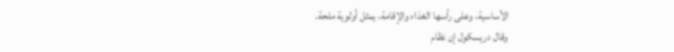الأساسية، وعلى رأسها الغذاء والإقامة، يمثل أولوية ملحة.
وقال دريسكول إن نظام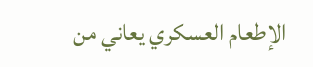الإطعام العسكري يعاني من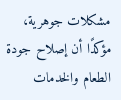مشكلات جوهرية، مؤكدًا أن إصلاح جودة الطعام والخدمات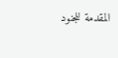المقدمة للجنود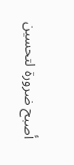أصبح ضرورة لتحسين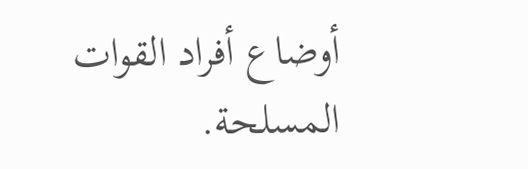أوضاع أفراد القوات المسلحة.